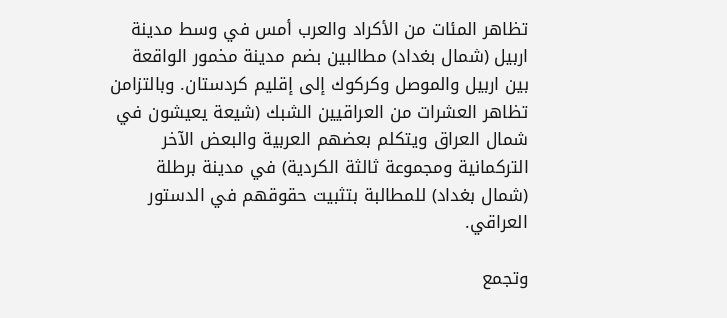تظاهر المئات من الأكراد والعرب أمس في وسط مدينة اربيل (شمال بغداد) مطالبين بضم مدينة مخمور الواقعة بين اربيل والموصل وكركوك إلى إقليم كردستان. وبالتزامن تظاهر العشرات من العراقيين الشبك (شيعة يعيشون في شمال العراق ويتكلم بعضهم العربية والبعض الآخر التركمانية ومجموعة ثالثة الكردية) في مدينة برطلة (شمال بغداد) للمطالبة بتثبيت حقوقهم في الدستور العراقي.

وتجمع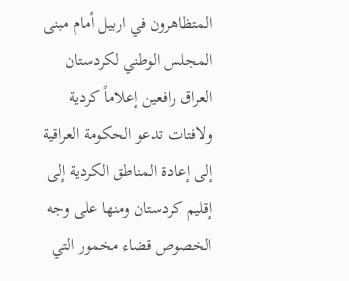المتظاهرون في اربيل أمام مبنى المجلس الوطني لكردستان العراق رافعين إعلاماً كردية ولافتات تدعو الحكومة العراقية إلى إعادة المناطق الكردية إلى إقليم كردستان ومنها على وجه الخصوص قضاء مخمور التي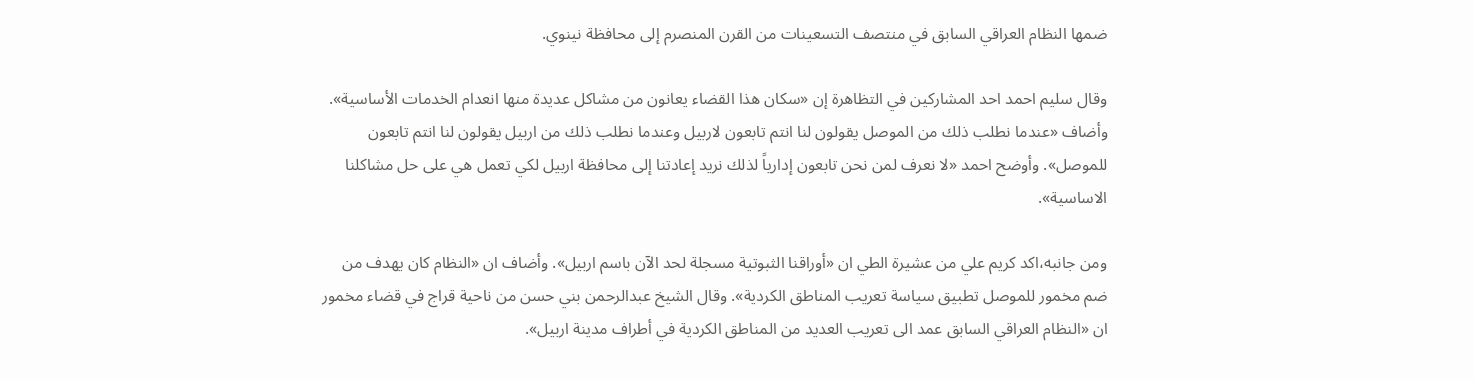ضمها النظام العراقي السابق في منتصف التسعينات من القرن المنصرم إلى محافظة نينوي.

وقال سليم احمد احد المشاركين في التظاهرة إن «سكان هذا القضاء يعانون من مشاكل عديدة منها انعدام الخدمات الأساسية». وأضاف «عندما نطلب ذلك من الموصل يقولون لنا انتم تابعون لاربيل وعندما نطلب ذلك من اربيل يقولون لنا انتم تابعون للموصل». وأوضح احمد «لا نعرف لمن نحن تابعون إدارياً لذلك نريد إعادتنا إلى محافظة اربيل لكي تعمل هي على حل مشاكلنا الاساسية».

ومن جانبه،اكد كريم علي من عشيرة الطي ان «أوراقنا الثبوتية مسجلة لحد الآن باسم اربيل». وأضاف ان «النظام كان يهدف من ضم مخمور للموصل تطبيق سياسة تعريب المناطق الكردية». وقال الشيخ عبدالرحمن بني حسن من ناحية قراج في قضاء مخمور ان «النظام العراقي السابق عمد الى تعريب العديد من المناطق الكردية في أطراف مدينة اربيل».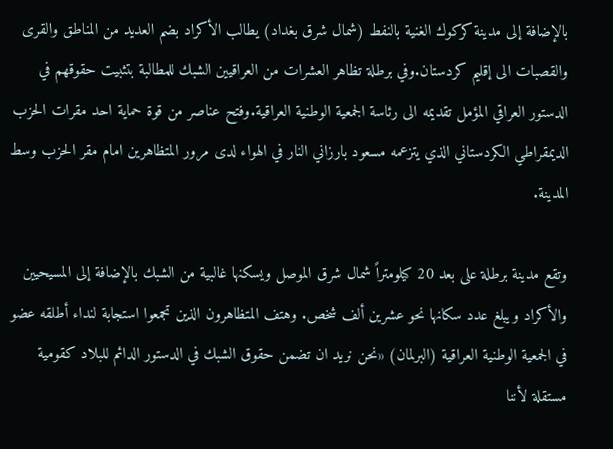بالإضافة إلى مدينة كركوك الغنية بالنفط (شمال شرق بغداد) يطالب الأكراد بضم العديد من المناطق والقرى والقصبات الى إقليم كردستان.وفي برطلة تظاهر العشرات من العراقيين الشبك للمطالبة بتثبيت حقوقهم في الدستور العراقي المؤمل تقديمه الى رئاسة الجمعية الوطنية العراقية.وفتح عناصر من قوة حماية احد مقرات الحزب الديمقراطي الكردستاني الذي يتزعمه مسعود بارزاني النار في الهواء لدى مرور المتظاهرين امام مقر الحزب وسط المدينة.

وتقع مدينة برطلة على بعد 20 كيلومتراً شمال شرق الموصل ويسكنها غالبية من الشبك بالإضافة إلى المسيحيين والأكراد ويبلغ عدد سكانها نحو عشرين ألف شخص. وهتف المتظاهرون الذين تجمعوا استجابة لنداء أطلقه عضو في الجمعية الوطنية العراقية (البرلمان) «نحن نريد ان تضمن حقوق الشبك في الدستور الدائم للبلاد كقومية مستقلة لأننا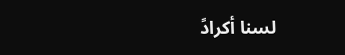لسنا أكرادً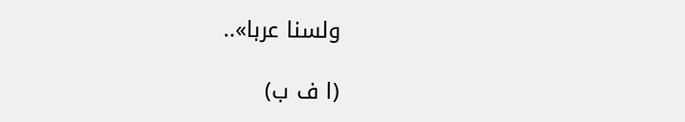ولسنا عربا»..

(ا ف ب)